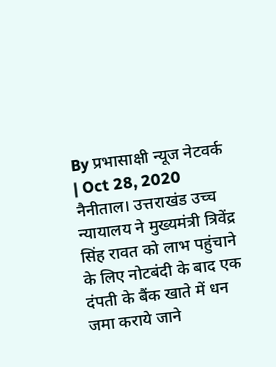By प्रभासाक्षी न्यूज नेटवर्क | Oct 28, 2020
नैनीताल। उत्तराखंड उच्च न्यायालय ने मुख्यमंत्री त्रिवेंद्र सिंह रावत को लाभ पहुंचाने के लिए नोटबंदी के बाद एक दंपती के बैंक खाते में धन जमा कराये जाने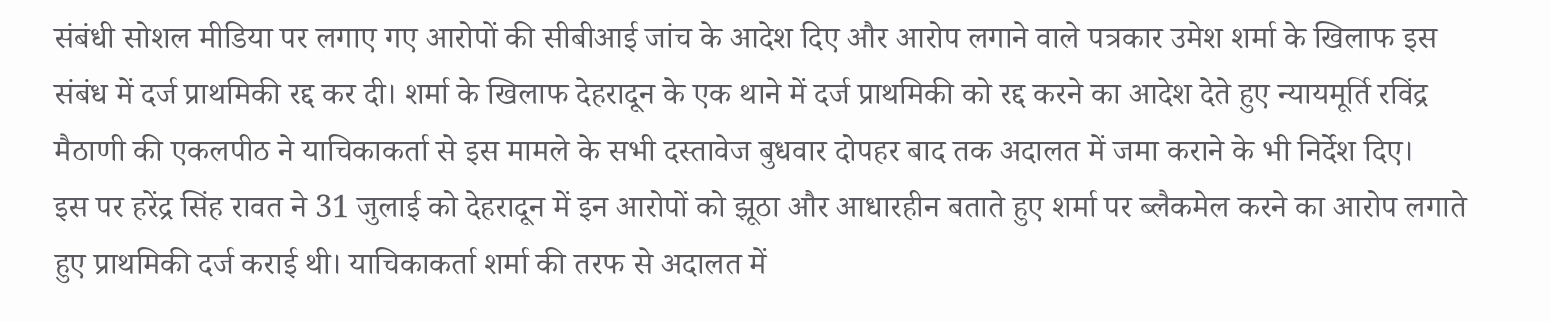संबंधी सोशल मीडिया पर लगाए गए आरोपों की सीबीआई जांच के आदेश दिए और आरोप लगाने वाले पत्रकार उमेश शर्मा के खिलाफ इस संबंध में दर्ज प्राथमिकी रद्द कर दी। शर्मा के खिलाफ देहरादून के एक थाने में दर्ज प्राथमिकी को रद्द करने का आदेश देते हुए न्यायमूर्ति रविंद्र मैठाणी की एकलपीठ ने याचिकाकर्ता से इस मामले के सभी दस्तावेज बुधवार दोपहर बाद तक अदालत में जमा कराने के भी निर्देश दिए।
इस पर हरेंद्र सिंह रावत ने 31 जुलाई को देहरादून में इन आरोपों को झूठा और आधारहीन बताते हुए शर्मा पर ब्लैकमेल करने का आरोप लगाते हुए प्राथमिकी दर्ज कराई थी। याचिकाकर्ता शर्मा की तरफ से अदालत में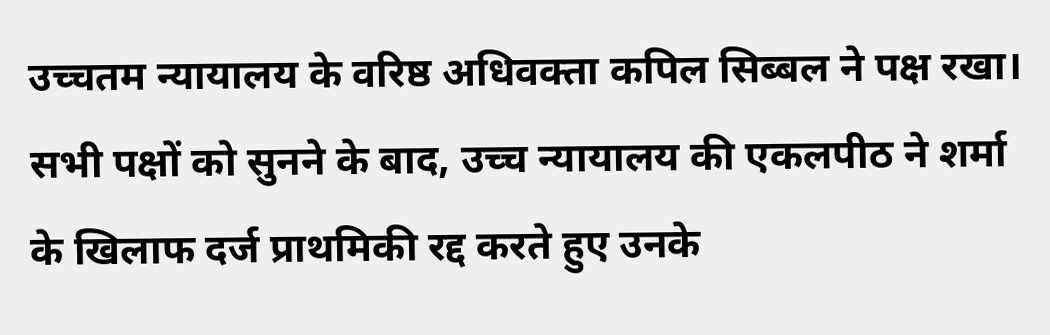उच्चतम न्यायालय के वरिष्ठ अधिवक्ता कपिल सिब्बल ने पक्ष रखा। सभी पक्षों को सुनने के बाद, उच्च न्यायालय की एकलपीठ ने शर्मा के खिलाफ दर्ज प्राथमिकी रद्द करते हुए उनके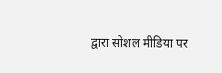द्वारा सोशल मीडिया पर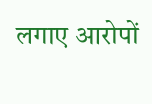लगाए आरोपों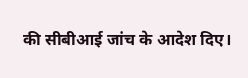की सीबीआई जांच के आदेश दिए।